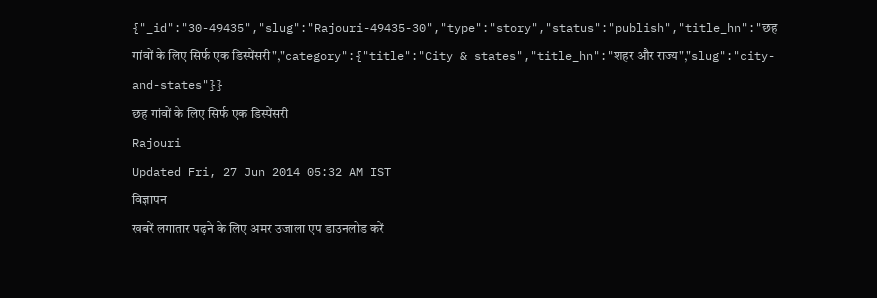{"_id":"30-49435","slug":"Rajouri-49435-30","type":"story","status":"publish","title_hn":"छह गांवों के लिए सिर्फ एक डिस्पेंसरी","category":{"title":"City & states","title_hn":"शहर और राज्य","slug":"city-and-states"}}
छह गांवों के लिए सिर्फ एक डिस्पेंसरी
Rajouri
Updated Fri, 27 Jun 2014 05:32 AM IST
विज्ञापन
खबरें लगातार पढ़ने के लिए अमर उजाला एप डाउनलोड करें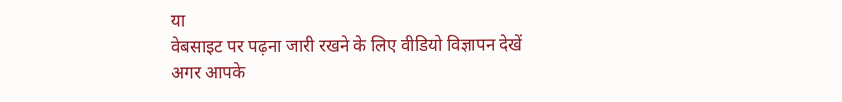या
वेबसाइट पर पढ़ना जारी रखने के लिए वीडियो विज्ञापन देखें
अगर आपके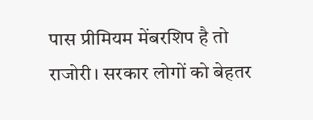पास प्रीमियम मेंबरशिप है तो
राजोरी। सरकार लोगों को बेहतर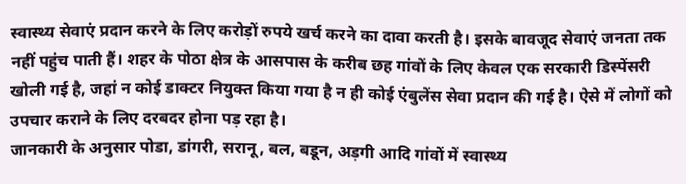स्वास्थ्य सेवाएं प्रदान करने के लिए करोड़ों रुपये खर्च करने का दावा करती है। इसके बावजूद सेवाएं जनता तक नहीं पहुंच पाती हैं। शहर के पोठा क्षेत्र के आसपास के करीब छह गांवों के लिए केवल एक सरकारी डिस्पेंसरी खोली गई है, जहां न कोई डाक्टर नियुक्त किया गया है न ही कोई एंबुलेंस सेवा प्रदान की गई है। ऐसे में लोगों को उपचार कराने के लिए दरबदर होना पड़ रहा है।
जानकारी के अनुसार पोडा, डांगरी, सरानू, बल, बडून, अड़गी आदि गांवों में स्वास्थ्य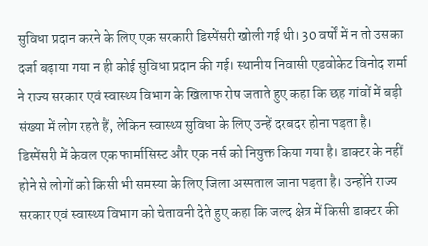सुविधा प्रदान करने के लिए एक सरकारी डिस्पेंसरी खोली गई थी। 30 वर्षों में न तो उसका दर्जा बढ़ाया गया न ही कोई सुविधा प्रदान की गई। स्थानीय निवासी एडवोकेट विनोद शर्मा ने राज्य सरकार एवं स्वास्थ्य विभाग के खिलाफ रोष जताते हुए कहा कि छह गांवों में बड़ी संख्या में लोग रहते हैं, लेकिन स्वास्थ्य सुविधा के लिए उन्हें दरबदर होना पड़ता है। डिस्पेंसरी में केवल एक फार्मासिस्ट और एक नर्स को नियुक्त किया गया है। डाक्टर के नहीं होने से लोगों को किसी भी समस्या के लिए जिला अस्पताल जाना पड़ता है। उन्होंने राज्य सरकार एवं स्वास्थ्य विभाग को चेतावनी देते हुए कहा कि जल्द क्षेत्र में किसी डाक्टर की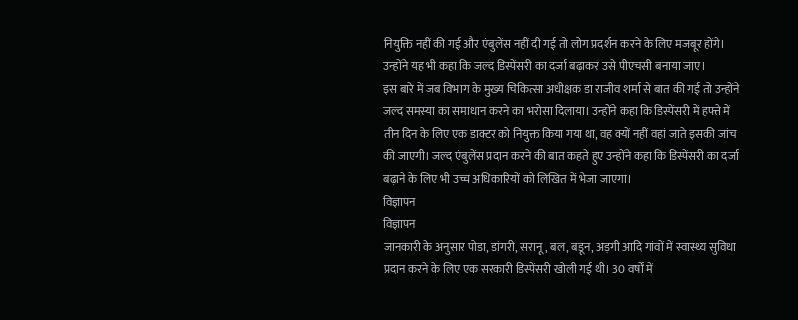नियुक्ति नहीं की गई और एंबुलेंस नहीं दी गई तो लोग प्रदर्शन करने के लिए मजबूर होंगे। उन्होंने यह भी कहा कि जल्द डिस्पेंसरी का दर्जा बढ़ाकर उसे पीएचसी बनाया जाए।
इस बारे में जब विभाग के मुख्य चिकित्सा अधीक्षक डा राजीव शर्मा से बात की गई तो उन्होंने जल्द समस्या का समाधान करने का भरोसा दिलाया। उन्होंने कहा कि डिस्पेंसरी में हफ्ते में तीन दिन के लिए एक डाक्टर को नियुक्त किया गया था, वह क्यों नहीं वहां जाते इसकी जांच की जाएगी। जल्द एंबुलेंस प्रदान करने की बात कहते हुए उन्होंने कहा कि डिस्पेंसरी का दर्जा बढ़ाने के लिए भी उच्च अधिकारियों को लिखित में भेजा जाएगा।
विज्ञापन
विज्ञापन
जानकारी के अनुसार पोडा, डांगरी, सरानू, बल, बडून, अड़गी आदि गांवों में स्वास्थ्य सुविधा प्रदान करने के लिए एक सरकारी डिस्पेंसरी खोली गई थी। 30 वर्षों में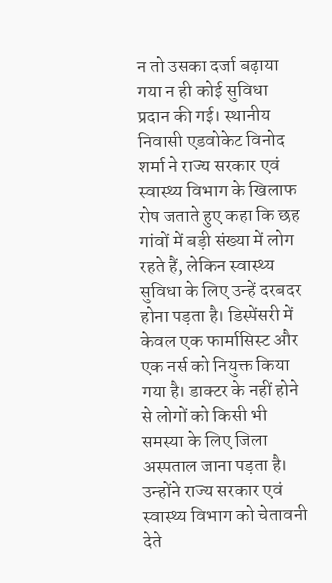न तो उसका दर्जा बढ़ाया गया न ही कोई सुविधा प्रदान की गई। स्थानीय निवासी एडवोकेट विनोद शर्मा ने राज्य सरकार एवं स्वास्थ्य विभाग के खिलाफ रोष जताते हुए कहा कि छह गांवों में बड़ी संख्या में लोग रहते हैं, लेकिन स्वास्थ्य सुविधा के लिए उन्हें दरबदर होना पड़ता है। डिस्पेंसरी में केवल एक फार्मासिस्ट और एक नर्स को नियुक्त किया गया है। डाक्टर के नहीं होने से लोगों को किसी भी समस्या के लिए जिला अस्पताल जाना पड़ता है। उन्होंने राज्य सरकार एवं स्वास्थ्य विभाग को चेतावनी देते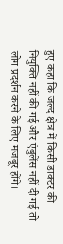हुए कहा कि जल्द क्षेत्र में किसी डाक्टर की नियुक्ति नहीं की गई और एंबुलेंस नहीं दी गई तो लोग प्रदर्शन करने के लिए मजबूर होंगे।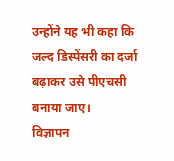उन्होंने यह भी कहा कि जल्द डिस्पेंसरी का दर्जा बढ़ाकर उसे पीएचसी बनाया जाए।
विज्ञापन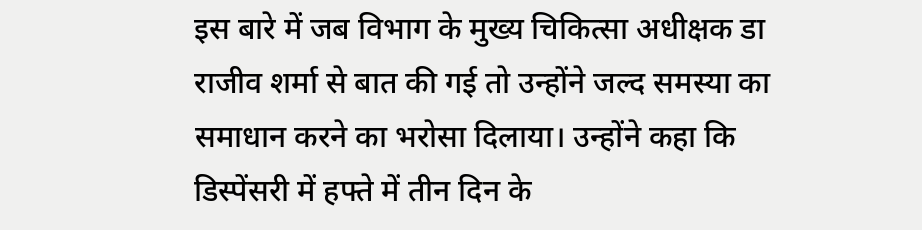इस बारे में जब विभाग के मुख्य चिकित्सा अधीक्षक डा राजीव शर्मा से बात की गई तो उन्होंने जल्द समस्या का समाधान करने का भरोसा दिलाया। उन्होंने कहा कि डिस्पेंसरी में हफ्ते में तीन दिन के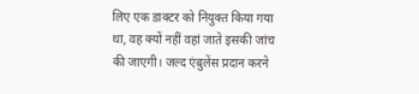लिए एक डाक्टर को नियुक्त किया गया था, वह क्यों नहीं वहां जाते इसकी जांच की जाएगी। जल्द एंबुलेंस प्रदान करने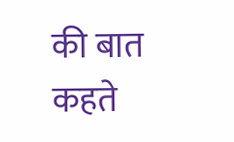की बात कहते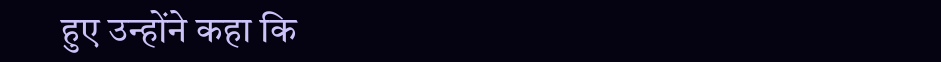हुए उन्होंने कहा कि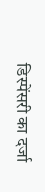डिस्पेंसरी का दर्जा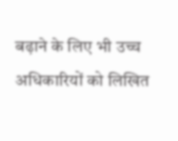बढ़ाने के लिए भी उच्च अधिकारियों को लिखित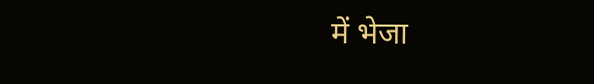में भेजा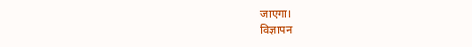जाएगा।
विज्ञापन